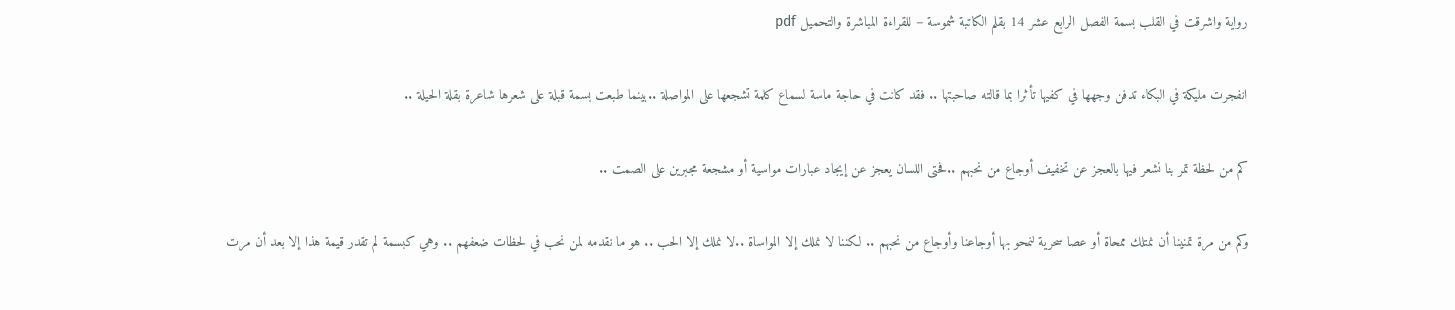رواية واشرقت في القلب بسمة الفصل الرابع عشر 14 بقلم الكاتبة شموسة – للقراءة المباشرة والتحميل pdf

انفجرت مليكة في البكاء تدفن وجهها في كفيها تأثرا بما قالته صاحبتها .. فقد كانت في حاجة ماسة لسماع كلمة تشجعها على المواصلة ..بينما طبعت بسمة قبلة على شعرها شاعرة بقلة الحيلة ..

كم من لحظة تمر بنا نشعر فيها بالعجز عن تخفيف أوجاع من نحبهم ..فحتى اللسان يعجز عن إيجاد عبارات مواسية أو مشجعة مجبرين على الصمت ..

وكم من مرة تمنينا أن نمتلك ممحاة أو عصا سحرية لنمحو بها أوجاعنا وأوجاع من نحبهم .. لكننا لا نملك إلا المواساة ..لا نملك إلا الحب .. هو ما نقدمه لمن نحب في لحظات ضعفهم .. وهي كبسمة لم تقدر قيمة هذا إلا بعد أن مرت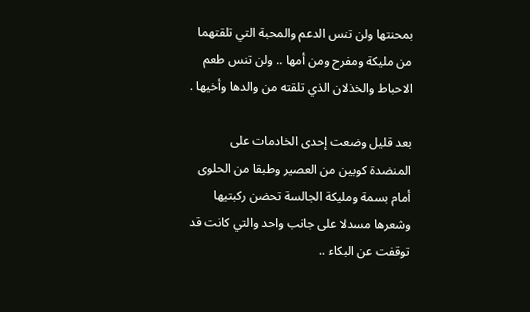بمحنتها ولن تنس الدعم والمحبة التي تلقتهما من مليكة ومفرح ومن أمها .. ولن تنس طعم الاحباط والخذلان الذي تلقته من والدها وأخيها .

بعد قليل وضعت إحدى الخادمات على المنضدة كوبين من العصير وطبقا من الحلوى أمام بسمة ومليكة الجالسة تحضن ركبتيها وشعرها مسدلا على جانب واحد والتي كانت قد توقفت عن البكاء ..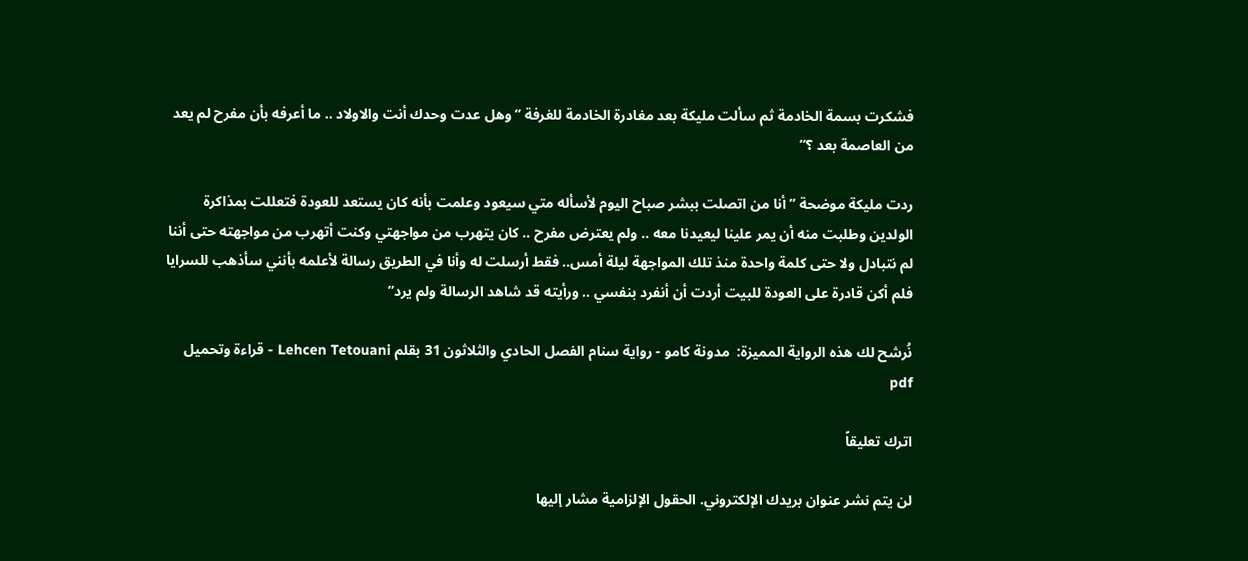فشكرت بسمة الخادمة ثم سألت مليكة بعد مغادرة الخادمة للغرفة ” وهل عدت وحدك أنت والاولاد .. ما أعرفه بأن مفرح لم يعد من العاصمة بعد ؟”

ردت مليكة موضحة ” أنا من اتصلت ببشر صباح اليوم لأسأله متي سيعود وعلمت بأنه كان يستعد للعودة فتعللت بمذاكرة الولدين وطلبت منه أن يمر علينا ليعيدنا معه .. ولم يعترض مفرح .. كان يتهرب من مواجهتي وكنت أتهرب من مواجهته حتى أننا لم نتبادل ولا حتى كلمة واحدة منذ تلك المواجهة ليلة أمس.. فقط أرسلت له وأنا في الطريق رسالة لأعلمه بأنني سأذهب للسرايا فلم أكن قادرة على العودة للبيت أردت أن أنفرد بنفسي .. ورأيته قد شاهد الرسالة ولم يرد”

نُرشح لك هذه الرواية المميزة:  مدونة كامو - رواية سنام الفصل الحادي والثلاثون 31 بقلم Lehcen Tetouani - قراءة وتحميل pdf

اترك تعليقاً

لن يتم نشر عنوان بريدك الإلكتروني. الحقول الإلزامية مشار إليها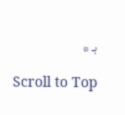بـ *

Scroll to Top